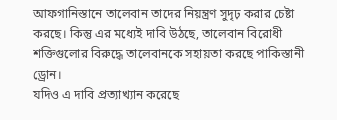আফগানিস্তানে তালেবান তাদের নিয়ন্ত্রণ সুদৃঢ় করার চেষ্টা করছে। কিন্তু এর মধ্যেই দাবি উঠছে, তালেবান বিরোধী শক্তিগুলোর বিরুদ্ধে তালেবানকে সহায়তা করছে পাকিস্তানী ড্রোন।
যদিও এ দাবি প্রত্যাখ্যান করেছে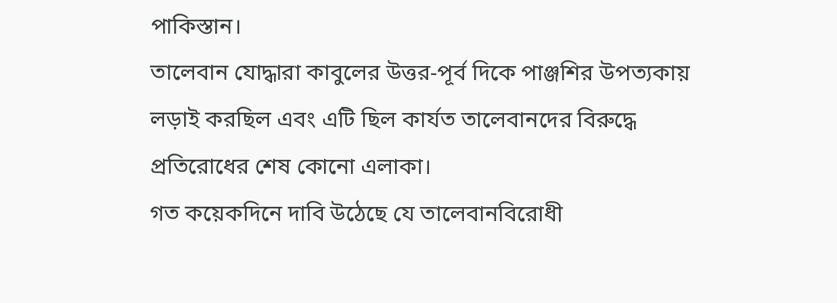পাকিস্তান।
তালেবান যোদ্ধারা কাবুলের উত্তর-পূর্ব দিকে পাঞ্জশির উপত্যকায় লড়াই করছিল এবং এটি ছিল কার্যত তালেবানদের বিরুদ্ধে প্রতিরোধের শেষ কোনো এলাকা।
গত কয়েকদিনে দাবি উঠেছে যে তালেবানবিরোধী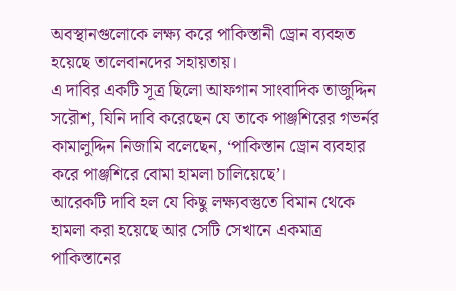অবস্থানগুলোকে লক্ষ্য করে পাকিস্তানী ড্রোন ব্যবহৃত হয়েছে তালেবানদের সহায়তায়।
এ দাবির একটি সূত্র ছিলো আফগান সাংবাদিক তাজুদ্দিন সরৌশ, যিনি দাবি করেছেন যে তাকে পাঞ্জশিরের গভর্নর কামালুদ্দিন নিজামি বলেছেন, ‘পাকিস্তান ড্রোন ব্যবহার করে পাঞ্জশিরে বোমা হামলা চালিয়েছে’।
আরেকটি দাবি হল যে কিছু লক্ষ্যবস্তুতে বিমান থেকে হামলা করা হয়েছে আর সেটি সেখানে একমাত্র পাকিস্তানের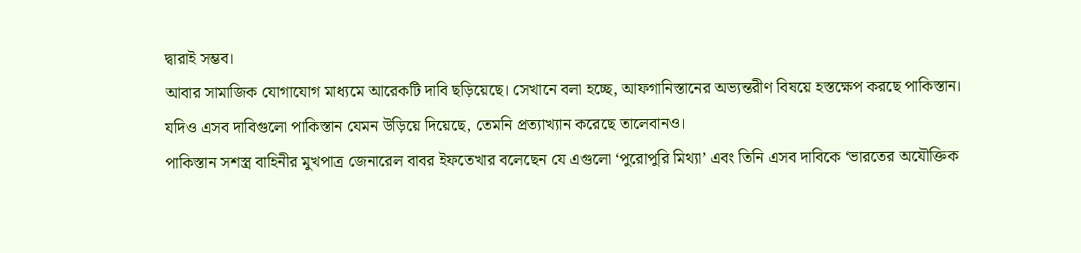দ্বারাই সম্ভব।
আবার সামাজিক যোগাযোগ মাধ্যমে আরেকটি দাবি ছড়িয়েছে। সেখানে বলা হচ্ছে, আফগানিস্তানের অভ্যন্তরীণ বিষয়ে হস্তক্ষেপ করছে পাকিস্তান।
যদিও এসব দাবিগুলো পাকিস্তান যেমন উড়িয়ে দিয়েছে, তেমনি প্রত্যাখ্যান করেছে তালেবানও।
পাকিস্তান সশস্ত্র বাহিনীর মুখপাত্র জেনারেল বাবর ইফতেখার বলেছেন যে এগুলো ‘পুরোপুরি মিথ্যা’ এবং তিনি এসব দাবিকে ‘ভারতের অযৌক্তিক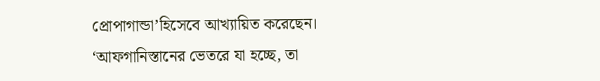প্রোপাগান্ডা’হিসেবে আখ্যায়িত করেছেন।
‘আফগানিস্তানের ভেতরে যা হচ্ছে, তা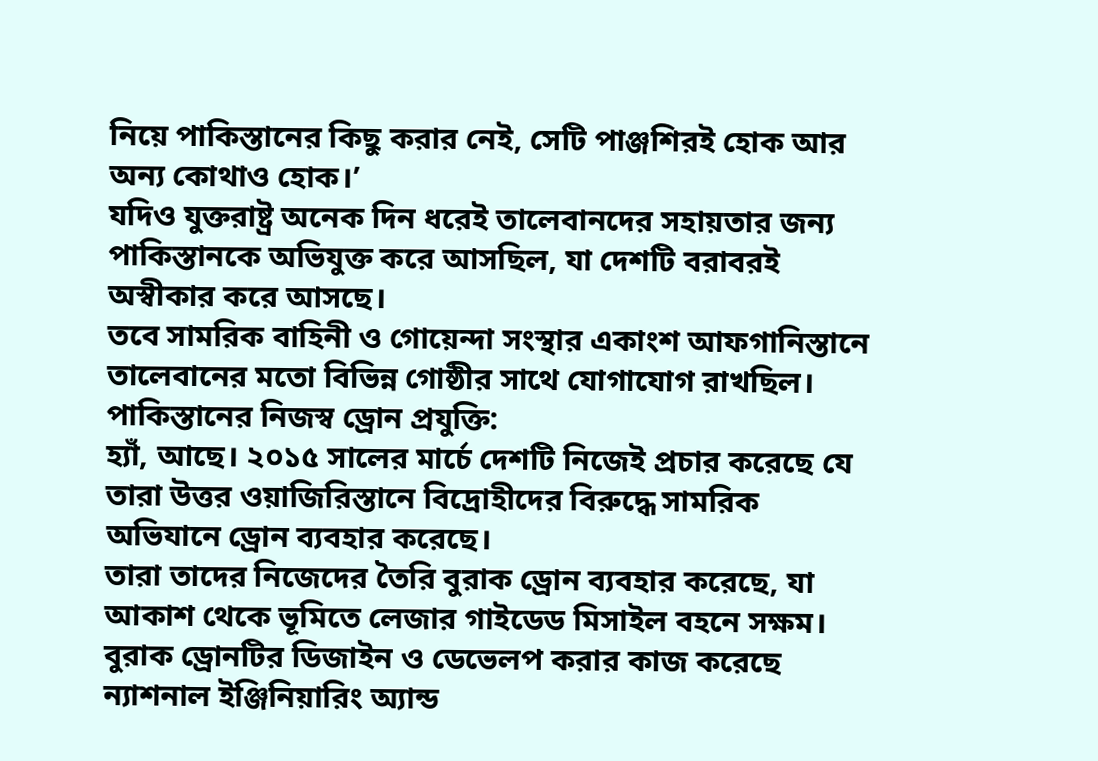নিয়ে পাকিস্তানের কিছু করার নেই, সেটি পাঞ্জশিরই হোক আর অন্য কোথাও হোক।’
যদিও যুক্তরাষ্ট্র অনেক দিন ধরেই তালেবানদের সহায়তার জন্য পাকিস্তানকে অভিযুক্ত করে আসছিল, যা দেশটি বরাবরই অস্বীকার করে আসছে।
তবে সামরিক বাহিনী ও গোয়েন্দা সংস্থার একাংশ আফগানিস্তানে তালেবানের মতো বিভিন্ন গোষ্ঠীর সাথে যোগাযোগ রাখছিল।
পাকিস্তানের নিজস্ব ড্রোন প্রযুক্তি:
হ্যাঁ, আছে। ২০১৫ সালের মার্চে দেশটি নিজেই প্রচার করেছে যে তারা উত্তর ওয়াজিরিস্তানে বিদ্রোহীদের বিরুদ্ধে সামরিক অভিযানে ড্রোন ব্যবহার করেছে।
তারা তাদের নিজেদের তৈরি বুরাক ড্রোন ব্যবহার করেছে, যা আকাশ থেকে ভূমিতে লেজার গাইডেড মিসাইল বহনে সক্ষম।
বুরাক ড্রোনটির ডিজাইন ও ডেভেলপ করার কাজ করেছে ন্যাশনাল ইঞ্জিনিয়ারিং অ্যান্ড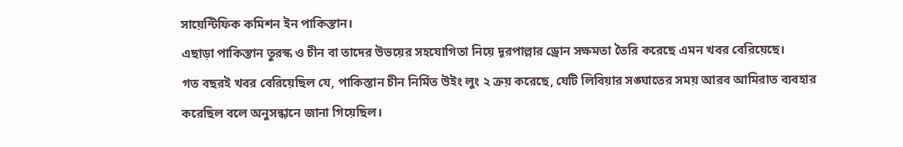সায়েন্টিফিক কমিশন ইন পাকিস্তান।
এছাড়া পাকিস্তান তুরস্ক ও চীন বা তাদের উভয়ের সহযোগিতা নিয়ে দূরপাল্লার ড্রোন সক্ষমতা তৈরি করেছে এমন খবর বেরিয়েছে।
গত বছরই খবর বেরিয়েছিল যে, পাকিস্তান চীন নির্মিত উইং লুং ২ ক্রয় করেছে, যেটি লিবিয়ার সঙ্ঘাতের সময় আরব আমিরাত ব্যবহার করেছিল বলে অনুসন্ধানে জানা গিয়েছিল।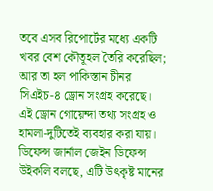তবে এসব রিপোর্টের মধ্যে একটি খবর বেশ কৌতূহল তৈরি করেছিল; আর তা হল পাকিস্তান চীনর সিএইচ-৪ ড্রোন সংগ্রহ করেছে।
এই ড্রোন গোয়েন্দা তথ্য সংগ্রহ ও হামলা-দুটিতেই ব্যবহার করা যায়। ডিফেন্স জার্নাল জেইন ডিফেন্স উইকলি বলছে, এটি উৎকৃষ্ট মানের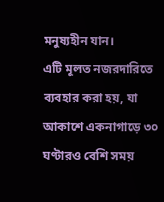মনুষ্যহীন যান।
এটি মূলত নজরদারিতে ব্যবহার করা হয়, যা আকাশে একনাগাড়ে ৩০ ঘণ্টারও বেশি সময়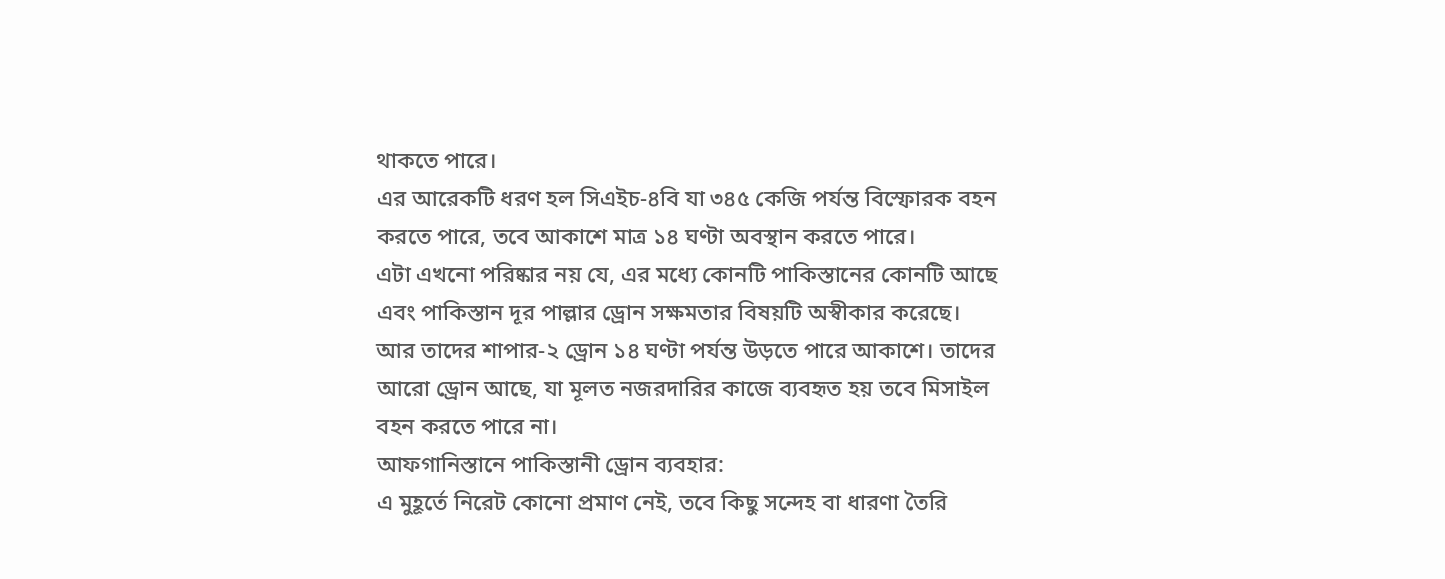থাকতে পারে।
এর আরেকটি ধরণ হল সিএইচ-৪বি যা ৩৪৫ কেজি পর্যন্ত বিস্ফোরক বহন করতে পারে, তবে আকাশে মাত্র ১৪ ঘণ্টা অবস্থান করতে পারে।
এটা এখনো পরিষ্কার নয় যে, এর মধ্যে কোনটি পাকিস্তানের কোনটি আছে এবং পাকিস্তান দূর পাল্লার ড্রোন সক্ষমতার বিষয়টি অস্বীকার করেছে।
আর তাদের শাপার-২ ড্রোন ১৪ ঘণ্টা পর্যন্ত উড়তে পারে আকাশে। তাদের আরো ড্রোন আছে, যা মূলত নজরদারির কাজে ব্যবহৃত হয় তবে মিসাইল বহন করতে পারে না।
আফগানিস্তানে পাকিস্তানী ড্রোন ব্যবহার:
এ মুহূর্তে নিরেট কোনো প্রমাণ নেই, তবে কিছু সন্দেহ বা ধারণা তৈরি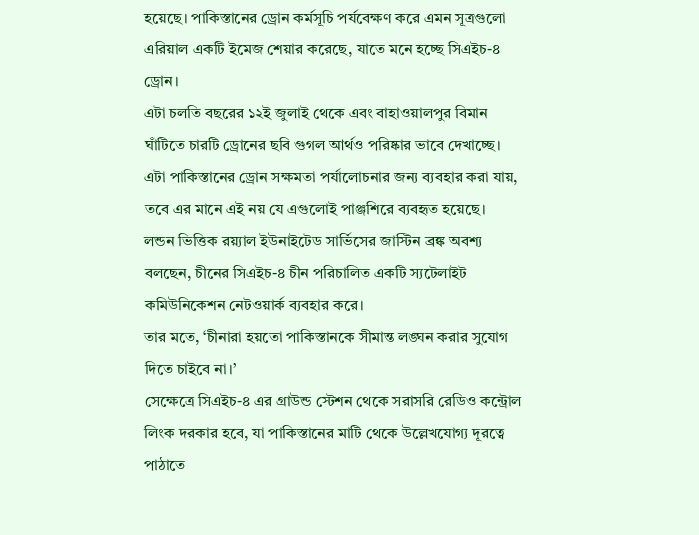হয়েছে। পাকিস্তানের ড্রোন কর্মসূচি পর্যবেক্ষণ করে এমন সূত্রগুলো এরিয়াল একটি ইমেজ শেয়ার করেছে, যাতে মনে হচ্ছে সিএইচ-৪ ড্রোন।
এটা চলতি বছরের ১২ই জুলাই থেকে এবং বাহাওয়ালপুর বিমান ঘাঁটিতে চারটি ড্রোনের ছবি গুগল আর্থও পরিষ্কার ভাবে দেখাচ্ছে।
এটা পাকিস্তানের ড্রোন সক্ষমতা পর্যালোচনার জন্য ব্যবহার করা যায়, তবে এর মানে এই নয় যে এগুলোই পাঞ্জশিরে ব্যবহৃত হয়েছে।
লন্ডন ভিত্তিক রয়্যাল ইউনাইটেড সার্ভিসের জাস্টিন ব্রঙ্ক অবশ্য বলছেন, চীনের সিএইচ-৪ চীন পরিচালিত একটি স্যটেলাইট কমিউনিকেশন নেটওয়ার্ক ব্যবহার করে।
তার মতে, ‘চীনারা হয়তো পাকিস্তানকে সীমান্ত লঙ্ঘন করার সুযোগ দিতে চাইবে না।’
সেক্ষেত্রে সিএইচ-৪ এর গ্রাউন্ড স্টেশন থেকে সরাসরি রেডিও কন্ট্রোল লিংক দরকার হবে, যা পাকিস্তানের মাটি থেকে উল্লেখযোগ্য দূরত্বে পাঠাতে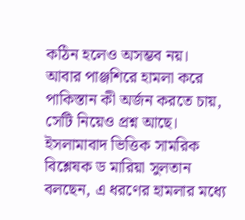কঠিন হলেও অসম্ভব নয়।
আবার পাঞ্জশিরে হামলা করে পাকিস্তান কী অর্জন করতে চায়, সেটি নিয়েও প্রশ্ন আছে।
ইসলামাবাদ ভিত্তিক সামরিক বিশ্লেষক ড মারিয়া সুলতান বলছেন, এ ধরণের হামলার মধ্যে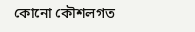কোনো কৌশলগত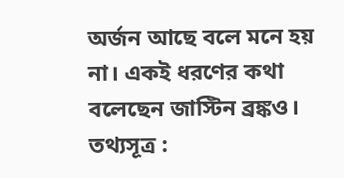অর্জন আছে বলে মনে হয় না। একই ধরণের কথা বলেছেন জাস্টিন ব্রঙ্কও। তথ্যসূত্র :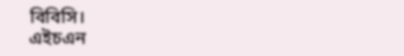বিবিসি।
এইচএন